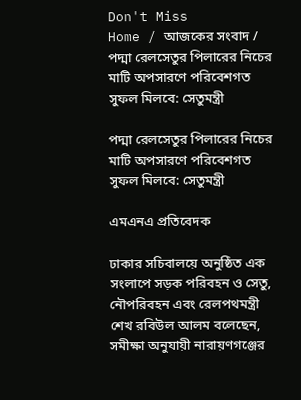Don't Miss
Home / আজকের সংবাদ / পদ্মা রেলসেতুর পিলারের নিচের মাটি অপসারণে পরিবেশগত সুফল মিলবে: সেতুমন্ত্রী

পদ্মা রেলসেতুর পিলারের নিচের মাটি অপসারণে পরিবেশগত সুফল মিলবে: সেতুমন্ত্রী

এমএনএ প্রতিবেদক

ঢাকার সচিবালয়ে অনুষ্ঠিত এক সংলাপে সড়ক পরিবহন ও সেতু, নৌপরিবহন এবং রেলপথমন্ত্রী শেখ রবিউল আলম বলেছেন, সমীক্ষা অনুযায়ী নারায়ণগঞ্জের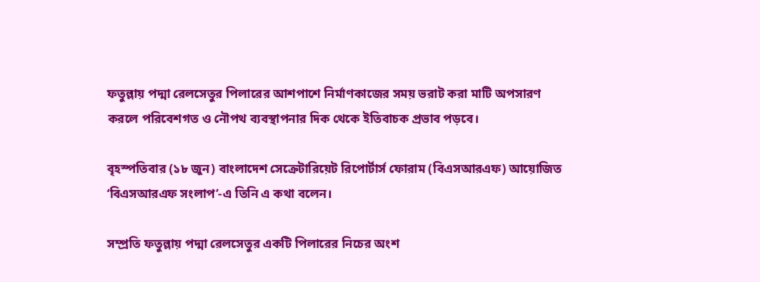ফতুল্লায় পদ্মা রেলসেতুর পিলারের আশপাশে নির্মাণকাজের সময় ভরাট করা মাটি অপসারণ করলে পরিবেশগত ও নৌপথ ব্যবস্থাপনার দিক থেকে ইতিবাচক প্রভাব পড়বে।

বৃহস্পতিবার (১৮ জুন) বাংলাদেশ সেক্রেটারিয়েট রিপোর্টার্স ফোরাম (বিএসআরএফ) আয়োজিত ‘বিএসআরএফ সংলাপ’-এ তিনি এ কথা বলেন।

সম্প্রতি ফতুল্লায় পদ্মা রেলসেতুর একটি পিলারের নিচের অংশ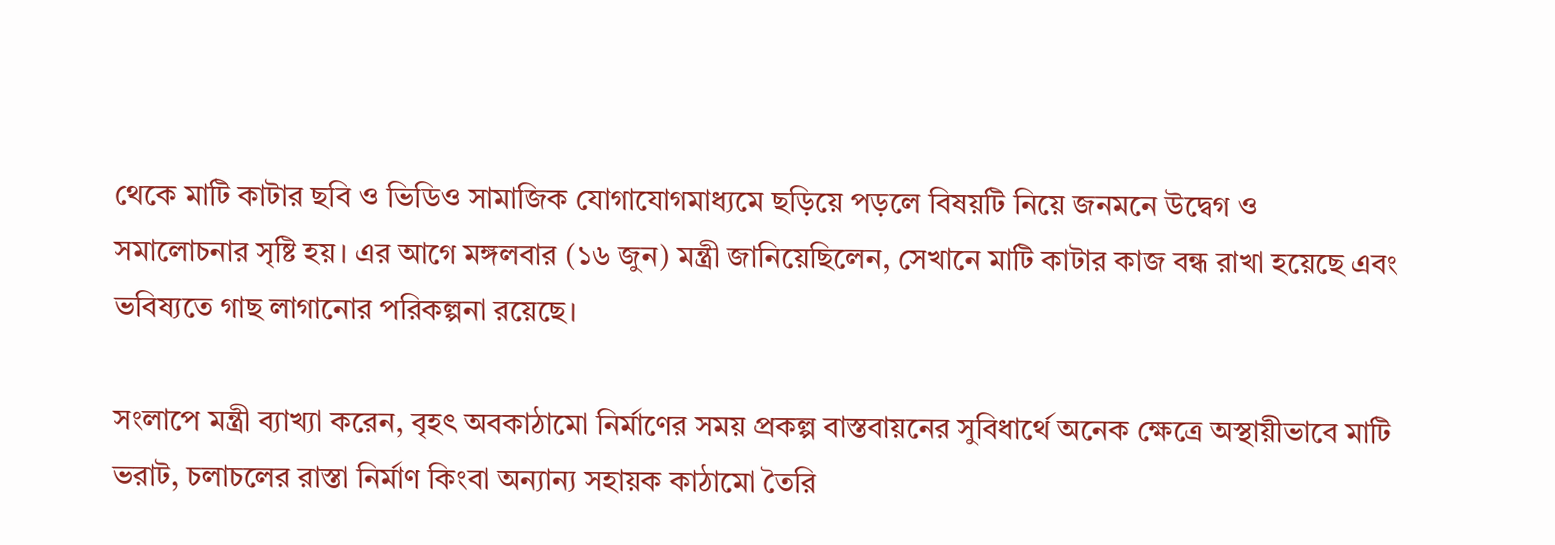থেকে মাটি কাটার ছবি ও ভিডিও সামাজিক যোগাযোগমাধ্যমে ছড়িয়ে পড়লে বিষয়টি নিয়ে জনমনে উদ্বেগ ও সমালোচনার সৃষ্টি হয়। এর আগে মঙ্গলবার (১৬ জুন) মন্ত্রী জানিয়েছিলেন, সেখানে মাটি কাটার কাজ বন্ধ রাখা হয়েছে এবং ভবিষ্যতে গাছ লাগানোর পরিকল্পনা রয়েছে।

সংলাপে মন্ত্রী ব্যাখ্যা করেন, বৃহৎ অবকাঠামো নির্মাণের সময় প্রকল্প বাস্তবায়নের সুবিধার্থে অনেক ক্ষেত্রে অস্থায়ীভাবে মাটি ভরাট, চলাচলের রাস্তা নির্মাণ কিংবা অন্যান্য সহায়ক কাঠামো তৈরি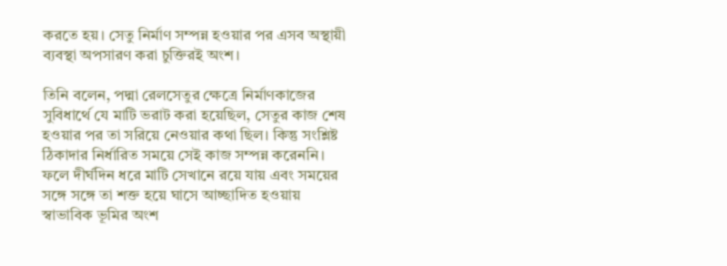করতে হয়। সেতু নির্মাণ সম্পন্ন হওয়ার পর এসব অস্থায়ী ব্যবস্থা অপসারণ করা চুক্তিরই অংশ।

তিনি বলেন, পদ্মা রেলসেতুর ক্ষেত্রে নির্মাণকাজের সুবিধার্থে যে মাটি ভরাট করা হয়েছিল, সেতুর কাজ শেষ হওয়ার পর তা সরিয়ে নেওয়ার কথা ছিল। কিন্তু সংশ্লিষ্ট ঠিকাদার নির্ধারিত সময়ে সেই কাজ সম্পন্ন করেননি। ফলে দীর্ঘদিন ধরে মাটি সেখানে রয়ে যায় এবং সময়ের সঙ্গে সঙ্গে তা শক্ত হয়ে ঘাসে আচ্ছাদিত হওয়ায় স্বাভাবিক ভূমির অংশ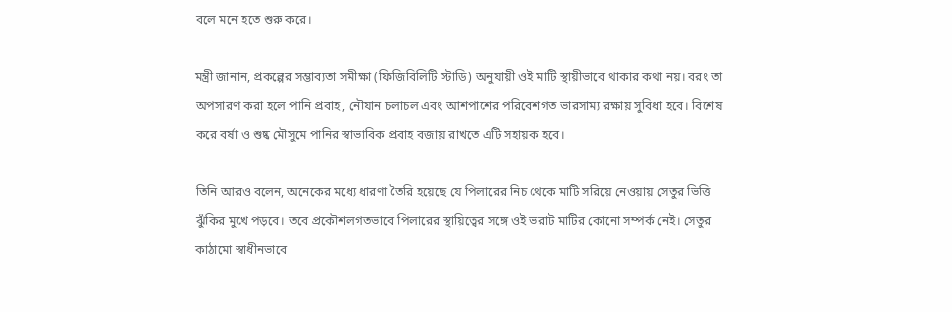বলে মনে হতে শুরু করে।

মন্ত্রী জানান, প্রকল্পের সম্ভাব্যতা সমীক্ষা (ফিজিবিলিটি স্টাডি) অনুযায়ী ওই মাটি স্থায়ীভাবে থাকার কথা নয়। বরং তা অপসারণ করা হলে পানি প্রবাহ, নৌযান চলাচল এবং আশপাশের পরিবেশগত ভারসাম্য রক্ষায় সুবিধা হবে। বিশেষ করে বর্ষা ও শুষ্ক মৌসুমে পানির স্বাভাবিক প্রবাহ বজায় রাখতে এটি সহায়ক হবে।

তিনি আরও বলেন, অনেকের মধ্যে ধারণা তৈরি হয়েছে যে পিলারের নিচ থেকে মাটি সরিয়ে নেওয়ায় সেতুর ভিত্তি ঝুঁকির মুখে পড়বে। তবে প্রকৌশলগতভাবে পিলারের স্থায়িত্বের সঙ্গে ওই ভরাট মাটির কোনো সম্পর্ক নেই। সেতুর কাঠামো স্বাধীনভাবে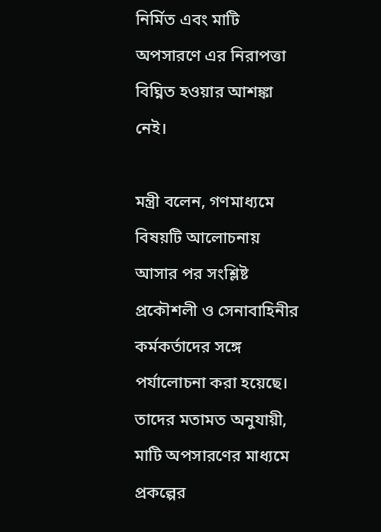নির্মিত এবং মাটি অপসারণে এর নিরাপত্তা বিঘ্নিত হওয়ার আশঙ্কা নেই।

মন্ত্রী বলেন, গণমাধ্যমে বিষয়টি আলোচনায় আসার পর সংশ্লিষ্ট প্রকৌশলী ও সেনাবাহিনীর কর্মকর্তাদের সঙ্গে পর্যালোচনা করা হয়েছে। তাদের মতামত অনুযায়ী, মাটি অপসারণের মাধ্যমে প্রকল্পের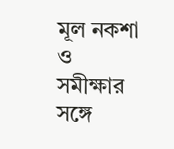মূল নকশা ও সমীক্ষার সঙ্গে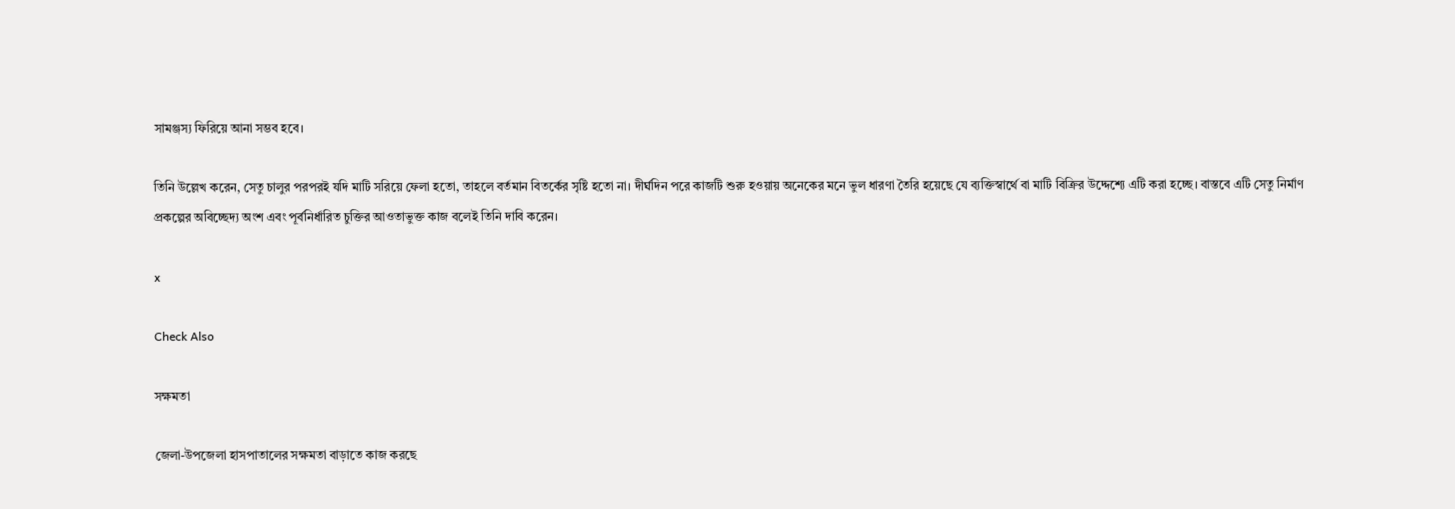সামঞ্জস্য ফিরিয়ে আনা সম্ভব হবে।

তিনি উল্লেখ করেন, সেতু চালুর পরপরই যদি মাটি সরিয়ে ফেলা হতো, তাহলে বর্তমান বিতর্কের সৃষ্টি হতো না। দীর্ঘদিন পরে কাজটি শুরু হওয়ায় অনেকের মনে ভুল ধারণা তৈরি হয়েছে যে ব্যক্তিস্বার্থে বা মাটি বিক্রির উদ্দেশ্যে এটি করা হচ্ছে। বাস্তবে এটি সেতু নির্মাণ প্রকল্পের অবিচ্ছেদ্য অংশ এবং পূর্বনির্ধারিত চুক্তির আওতাভুক্ত কাজ বলেই তিনি দাবি করেন।

x

Check Also

সক্ষমতা

জেলা-উপজেলা হাসপাতালের সক্ষমতা বাড়াতে কাজ করছে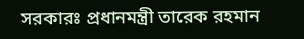সরকারঃ প্রধানমন্ত্রী তারেক রহমান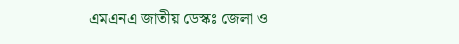এমএনএ জাতীয় ডেস্কঃ জেলা ও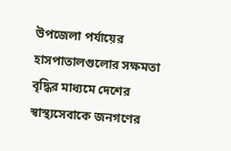উপজেলা পর্যায়ের হাসপাতালগুলোর সক্ষমতা বৃদ্ধির মাধ্যমে দেশের স্বাস্থ্যসেবাকে জনগণের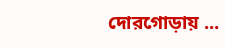দোরগোড়ায় ...